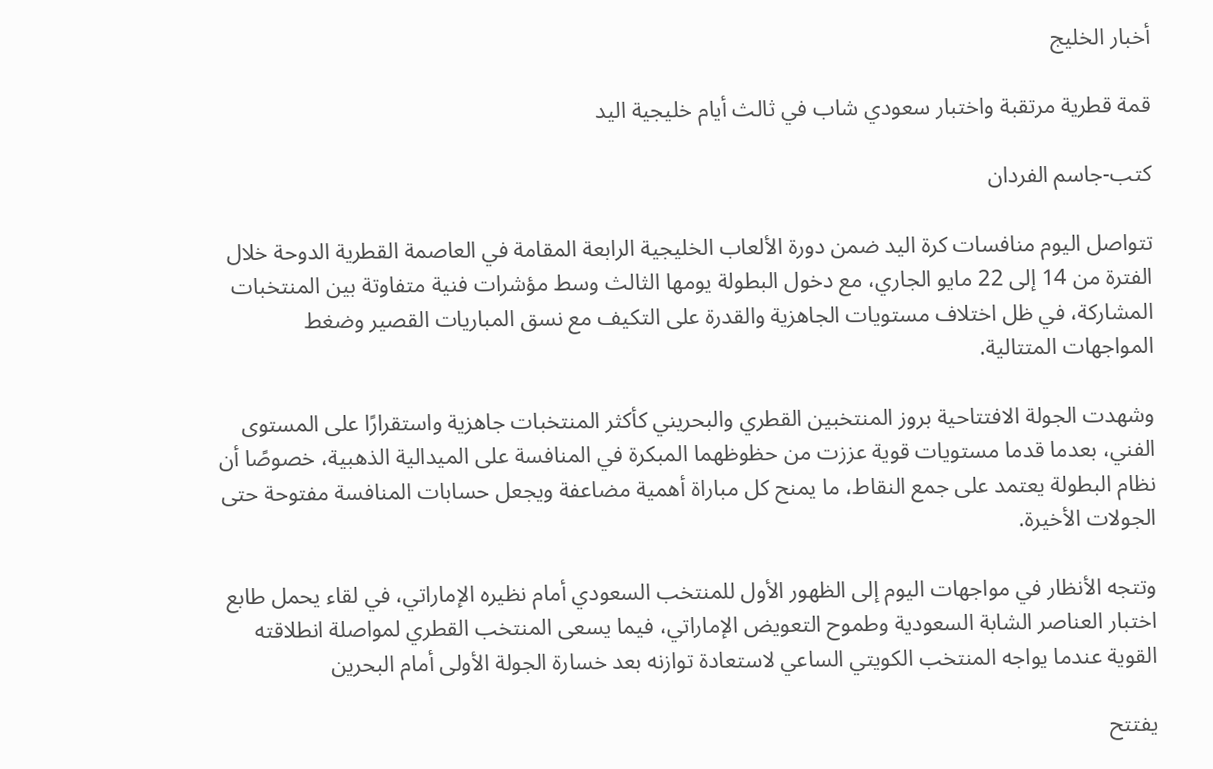أخبار الخليج

قمة قطرية مرتقبة واختبار سعودي شاب في ثالث أيام خليجية اليد

كتب-جاسم الفردان

تتواصل اليوم منافسات كرة اليد ضمن دورة الألعاب الخليجية الرابعة المقامة في العاصمة القطرية الدوحة خلال الفترة من 14 إلى 22 مايو الجاري، مع دخول البطولة يومها الثالث وسط مؤشرات فنية متفاوتة بين المنتخبات المشاركة، في ظل اختلاف مستويات الجاهزية والقدرة على التكيف مع نسق المباريات القصير وضغط المواجهات المتتالية.

وشهدت الجولة الافتتاحية بروز المنتخبين القطري والبحريني كأكثر المنتخبات جاهزية واستقرارًا على المستوى الفني، بعدما قدما مستويات قوية عززت من حظوظهما المبكرة في المنافسة على الميدالية الذهبية، خصوصًا أن نظام البطولة يعتمد على جمع النقاط، ما يمنح كل مباراة أهمية مضاعفة ويجعل حسابات المنافسة مفتوحة حتى الجولات الأخيرة.

وتتجه الأنظار في مواجهات اليوم إلى الظهور الأول للمنتخب السعودي أمام نظيره الإماراتي، في لقاء يحمل طابع اختبار العناصر الشابة السعودية وطموح التعويض الإماراتي، فيما يسعى المنتخب القطري لمواصلة انطلاقته القوية عندما يواجه المنتخب الكويتي الساعي لاستعادة توازنه بعد خسارة الجولة الأولى أمام البحرين

يفتتح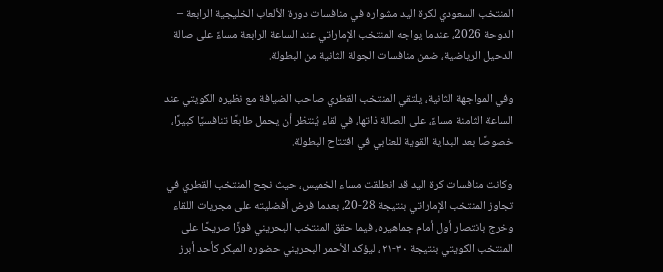المنتخب السعودي لكرة اليد مشواره في منافسات دورة الألعاب الخليجية الرابعة – الدوحة 2026، عندما يواجه المنتخب الإماراتي عند الساعة الرابعة مساءً على صالة الدحيل الرياضية، ضمن منافسات الجولة الثانية من البطولة.

وفي المواجهة الثانية، يلتقي المنتخب القطري صاحب الضيافة مع نظيره الكويتي عند الساعة الثامنة مساءً، على الصالة ذاتها، في لقاء يُنتظر أن يحمل طابعًا تنافسيًا كبيرًا، خصوصًا بعد البداية القوية للعنابي في افتتاح البطولة.

وكانت منافسات كرة اليد قد انطلقت مساء الخميس، حيث نجح المنتخب القطري في تجاوز المنتخب الإماراتي بنتيجة 28-20، بعدما فرض أفضليته على مجريات اللقاء وخرج بانتصار أول أمام جماهيره، فيما حقق المنتخب البحريني فوزًا صريحًا على المنتخب الكويتي بنتيجة ٣٠-٢١، ليؤكد الأحمر البحريني حضوره المبكر كأحد أبرز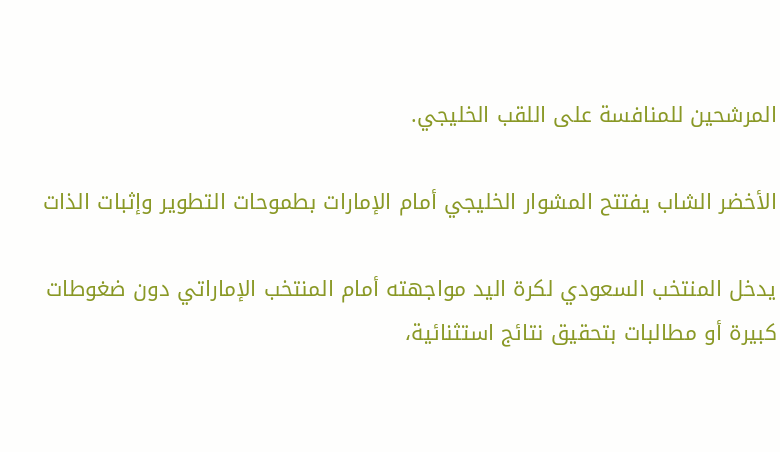المرشحين للمنافسة على اللقب الخليجي.

الأخضر الشاب يفتتح المشوار الخليجي أمام الإمارات بطموحات التطوير وإثبات الذات

يدخل المنتخب السعودي لكرة اليد مواجهته أمام المنتخب الإماراتي دون ضغوطات كبيرة أو مطالبات بتحقيق نتائج استثنائية،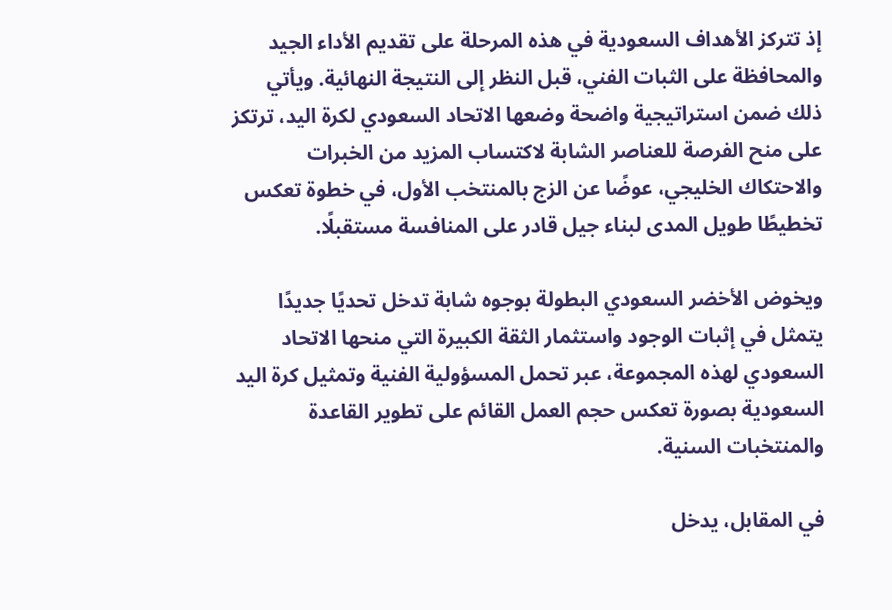إذ تتركز الأهداف السعودية في هذه المرحلة على تقديم الأداء الجيد والمحافظة على الثبات الفني، قبل النظر إلى النتيجة النهائية. ويأتي ذلك ضمن استراتيجية واضحة وضعها الاتحاد السعودي لكرة اليد، ترتكز على منح الفرصة للعناصر الشابة لاكتساب المزيد من الخبرات والاحتكاك الخليجي، عوضًا عن الزج بالمنتخب الأول، في خطوة تعكس تخطيطًا طويل المدى لبناء جيل قادر على المنافسة مستقبلًا.

ويخوض الأخضر السعودي البطولة بوجوه شابة تدخل تحديًا جديدًا يتمثل في إثبات الوجود واستثمار الثقة الكبيرة التي منحها الاتحاد السعودي لهذه المجموعة، عبر تحمل المسؤولية الفنية وتمثيل كرة اليد السعودية بصورة تعكس حجم العمل القائم على تطوير القاعدة والمنتخبات السنية.

في المقابل، يدخل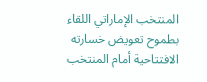المنتخب الإماراتي اللقاء بطموح تعويض خسارته الافتتاحية أمام المنتخب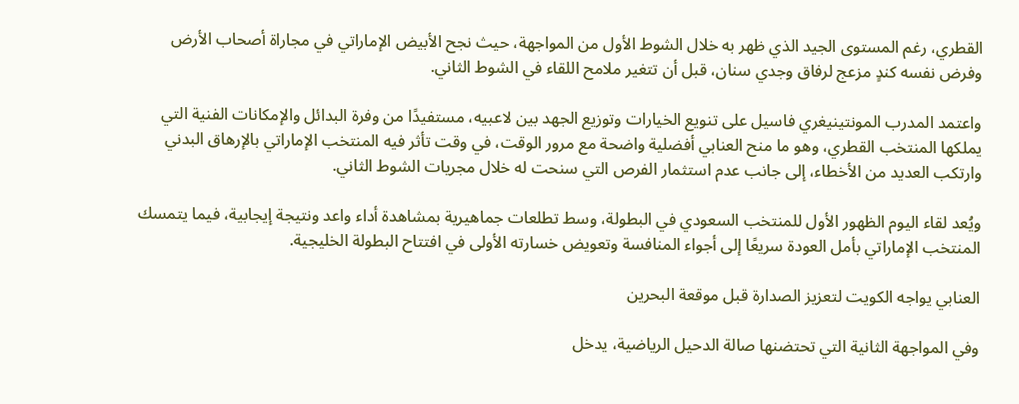القطري، رغم المستوى الجيد الذي ظهر به خلال الشوط الأول من المواجهة، حيث نجح الأبيض الإماراتي في مجاراة أصحاب الأرض وفرض نفسه كندٍ مزعج لرفاق وجدي سنان، قبل أن تتغير ملامح اللقاء في الشوط الثاني.

واعتمد المدرب المونتينيغري فاسيل على تنويع الخيارات وتوزيع الجهد بين لاعبيه، مستفيدًا من وفرة البدائل والإمكانات الفنية التي يملكها المنتخب القطري، وهو ما منح العنابي أفضلية واضحة مع مرور الوقت، في وقت تأثر فيه المنتخب الإماراتي بالإرهاق البدني وارتكب العديد من الأخطاء، إلى جانب عدم استثمار الفرص التي سنحت له خلال مجريات الشوط الثاني.

ويُعد لقاء اليوم الظهور الأول للمنتخب السعودي في البطولة، وسط تطلعات جماهيرية بمشاهدة أداء واعد ونتيجة إيجابية، فيما يتمسك المنتخب الإماراتي بأمل العودة سريعًا إلى أجواء المنافسة وتعويض خسارته الأولى في افتتاح البطولة الخليجية.

العنابي يواجه الكويت لتعزيز الصدارة قبل موقعة البحرين

وفي المواجهة الثانية التي تحتضنها صالة الدحيل الرياضية، يدخل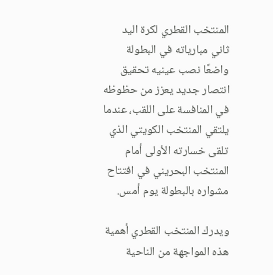المنتخب القطري لكرة اليد ثاني مبارياته في البطولة واضعًا نصب عينيه تحقيق انتصار جديد يعزز من حظوظه في المنافسة على اللقب، عندما يلتقي المنتخب الكويتي الذي تلقى خسارته الأولى أمام المنتخب البحريني في افتتاح مشواره بالبطولة يوم أمس.

ويدرك المنتخب القطري أهمية هذه المواجهة من الناحية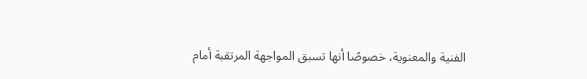الفنية والمعنوية، خصوصًا أنها تسبق المواجهة المرتقبة أمام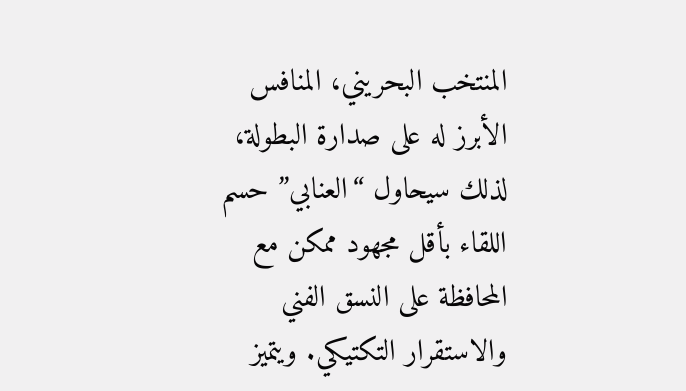المنتخب البحريني، المنافس الأبرز له على صدارة البطولة، لذلك سيحاول “العنابي” حسم اللقاء بأقل مجهود ممكن مع المحافظة على النسق الفني والاستقرار التكتيكي. ويتميز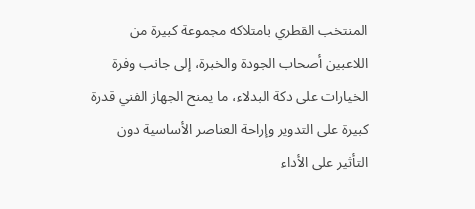المنتخب القطري بامتلاكه مجموعة كبيرة من اللاعبين أصحاب الجودة والخبرة، إلى جانب وفرة الخيارات على دكة البدلاء، ما يمنح الجهاز الفني قدرة كبيرة على التدوير وإراحة العناصر الأساسية دون التأثير على الأداء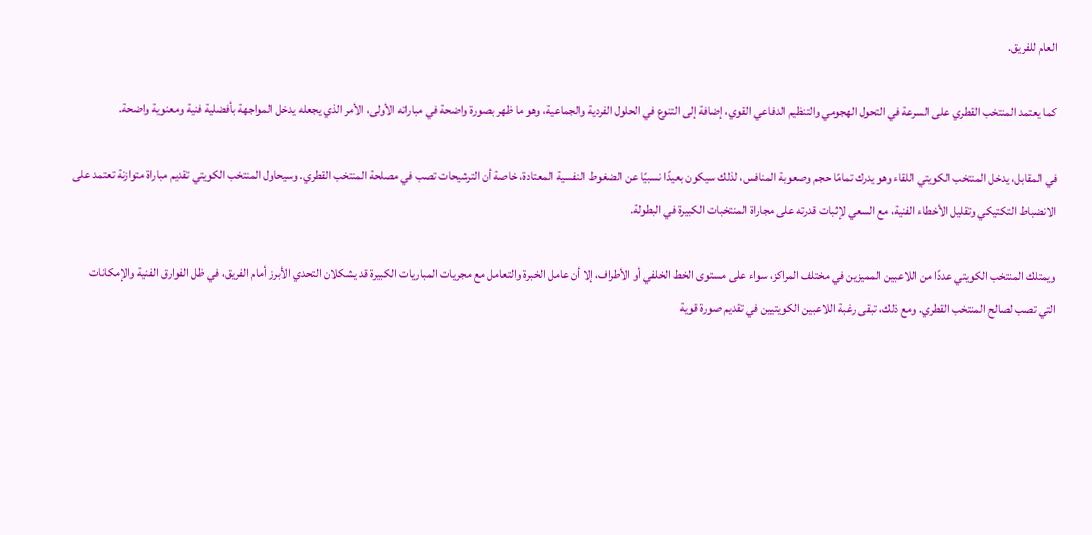العام للفريق.

كما يعتمد المنتخب القطري على السرعة في التحول الهجومي والتنظيم الدفاعي القوي، إضافة إلى التنوع في الحلول الفردية والجماعية، وهو ما ظهر بصورة واضحة في مباراته الأولى، الأمر الذي يجعله يدخل المواجهة بأفضلية فنية ومعنوية واضحة.

في المقابل، يدخل المنتخب الكويتي اللقاء وهو يدرك تمامًا حجم وصعوبة المنافس، لذلك سيكون بعيدًا نسبيًا عن الضغوط النفسية المعتادة، خاصة أن الترشيحات تصب في مصلحة المنتخب القطري. وسيحاول المنتخب الكويتي تقديم مباراة متوازنة تعتمد على الانضباط التكتيكي وتقليل الأخطاء الفنية، مع السعي لإثبات قدرته على مجاراة المنتخبات الكبيرة في البطولة.

ويمتلك المنتخب الكويتي عددًا من اللاعبين المميزين في مختلف المراكز، سواء على مستوى الخط الخلفي أو الأطراف، إلا أن عامل الخبرة والتعامل مع مجريات المباريات الكبيرة قد يشكلان التحدي الأبرز أمام الفريق، في ظل الفوارق الفنية والإمكانات التي تصب لصالح المنتخب القطري. ومع ذلك، تبقى رغبة اللاعبين الكويتيين في تقديم صورة قوية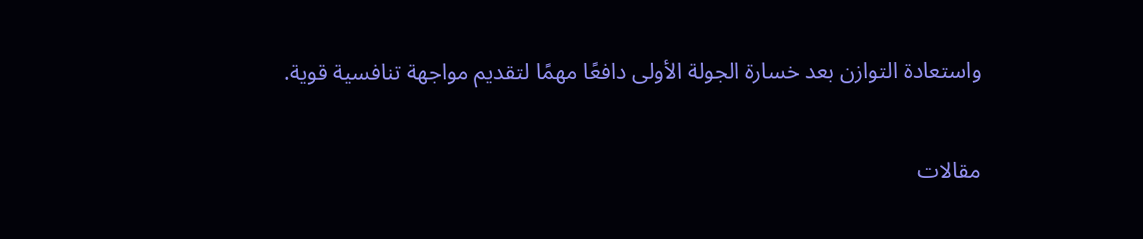واستعادة التوازن بعد خسارة الجولة الأولى دافعًا مهمًا لتقديم مواجهة تنافسية قوية.

مقالات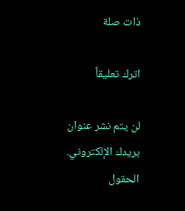ذات صلة

اترك تعليقاً

لن يتم نشر عنوان بريدك الإلكتروني. الحقول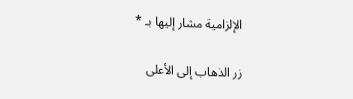الإلزامية مشار إليها بـ *

زر الذهاب إلى الأعلى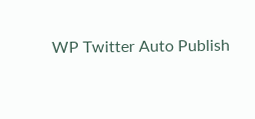WP Twitter Auto Publish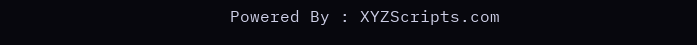Powered By : XYZScripts.com